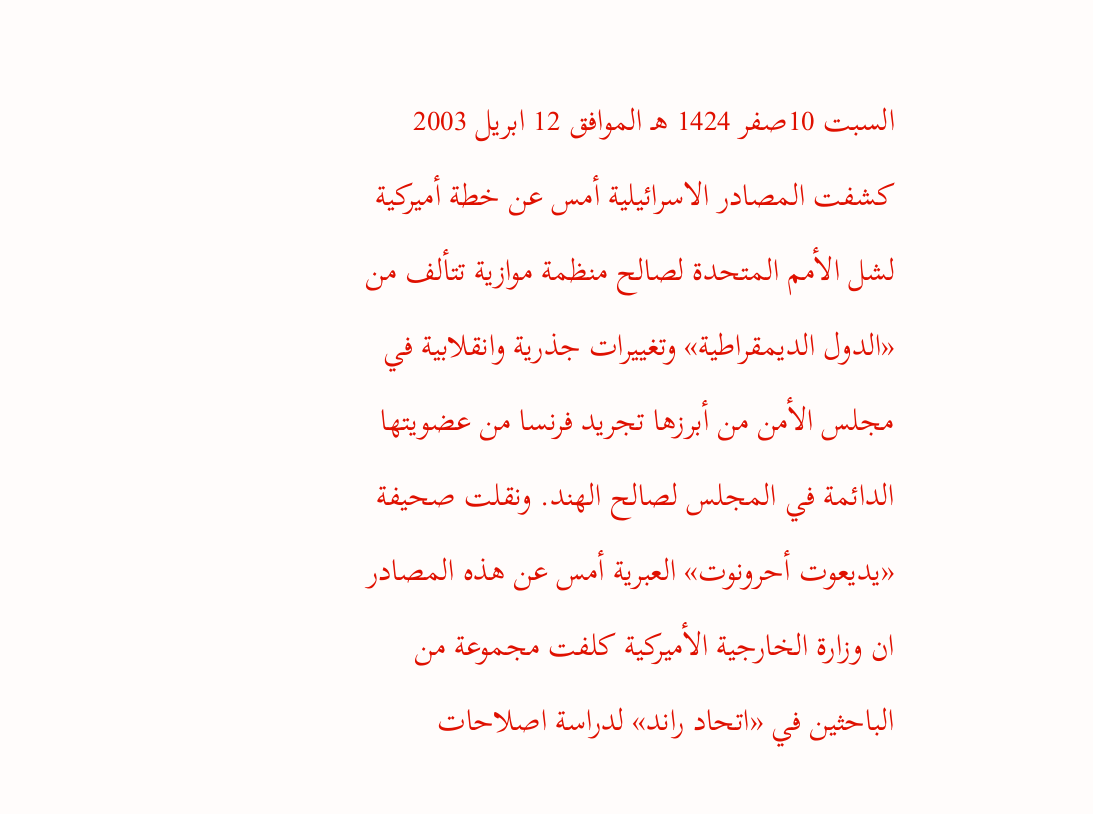السبت 10صفر 1424 هـ الموافق 12 ابريل 2003 كشفت المصادر الاسرائيلية أمس عن خطة أميركية لشل الأمم المتحدة لصالح منظمة موازية تتألف من «الدول الديمقراطية» وتغييرات جذرية وانقلابية في مجلس الأمن من أبرزها تجريد فرنسا من عضويتها الدائمة في المجلس لصالح الهند. ونقلت صحيفة «يديعوت أحرونوت» العبرية أمس عن هذه المصادر ان وزارة الخارجية الأميركية كلفت مجموعة من الباحثين في «اتحاد راند» لدراسة اصلاحات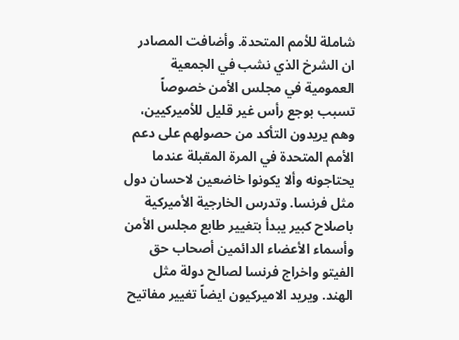شاملة للأمم المتحدة. وأضافت المصادر ان الشرخ الذي نشب في الجمعية العمومية في مجلس الأمن خصوصاً تسبب بوجع رأس غير قليل للأميركيين، وهم يريدون التأكد من حصولهم على دعم الأمم المتحدة في المرة المقبلة عندما يحتاجونه وألا يكونوا خاضعين لاحسان دول مثل فرنسا. وتدرس الخارجية الأميركية باصلاح كبير يبدأ بتغيير طابع مجلس الأمن وأسماء الأعضاء الدائمين أصحاب حق الفيتو واخراج فرنسا لصالح دولة مثل الهند. ويريد الاميركيون ايضاً تغيير مفاتيح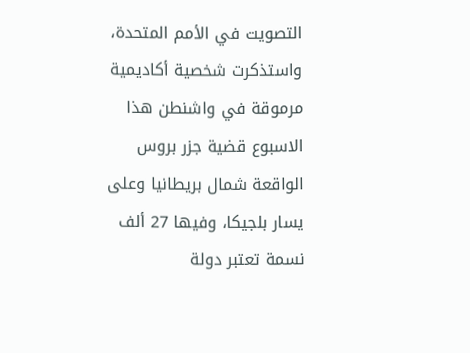التصويت في الأمم المتحدة، واستذكرت شخصية أكاديمية مرموقة في واشنطن هذا الاسبوع قضية جزر بروس الواقعة شمال بريطانيا وعلى يسار بلجيكا، وفيها 27 ألف نسمة تعتبر دولة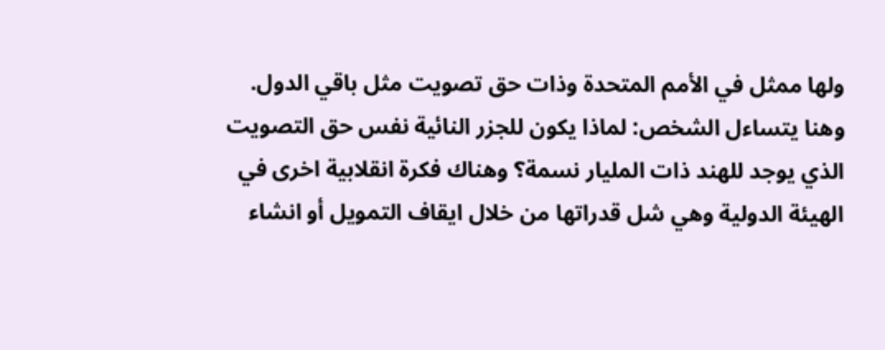ولها ممثل في الأمم المتحدة وذات حق تصويت مثل باقي الدول. وهنا يتساءل الشخص: لماذا يكون للجزر النائية نفس حق التصويت الذي يوجد للهند ذات المليار نسمة؟ وهناك فكرة انقلابية اخرى في الهيئة الدولية وهي شل قدراتها من خلال ايقاف التمويل أو انشاء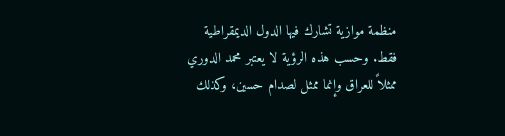منظمة موازية تشارك فيها الدول الديمقراطية فقط. وحسب هذه الرؤية لا يعتبر محمد الدوري ممثلاً للعراق وإنما ممثل لصدام حسين، وكذلك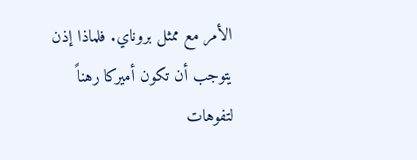الأمر مع ممثل بروناي. فلماذا إذن يتوجب أن تكون أميركا رهناً لتفوهات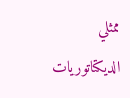ممثلي الديكتاتوريات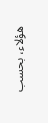هؤلاء، بحسب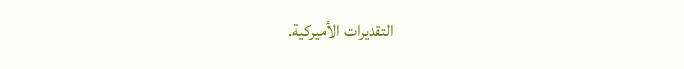التقديرات الأميركية.